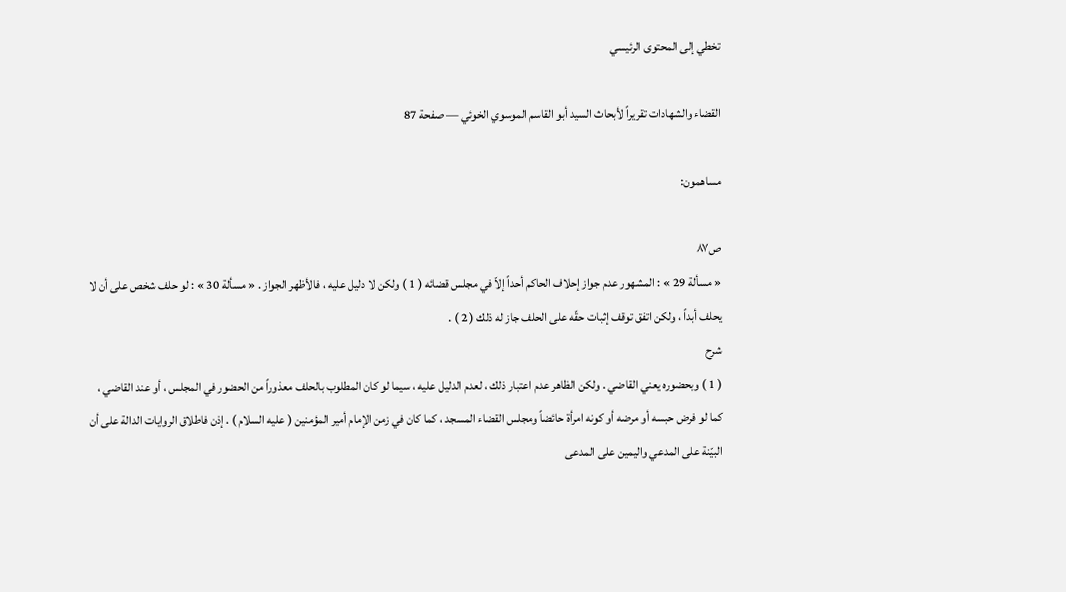تخطي إلى المحتوى الرئيسي

القضاء والشهادات تقريراً لأبحاث السيد أبو القاسم الموسوي الخوئي — صفحة 87

مساهمون:

ص٨٧
« مسألة 29 » : المشهور عدم جواز إحلاف الحاكم أحداً إلاّ في مجلس قضائه ( 1 ) ولكن لا دليل عليه ، فالأظهر الجواز . « مسألة 30 » : لو حلف شخص على أن لا يحلف أبداً ، ولكن اتفق توقف إثبات حقّه على الحلف جاز له ذلك ( 2 ) .
شرح
( 1 ) وبحضوره يعني القاضي . ولكن الظاهر عدم اعتبار ذلك ، لعدم الدليل عليه ، سيما لو كان المطلوب بالحلف معذوراً من الحضور في المجلس ، أو عند القاضي ، كما لو فرض حبسه أو مرضه أو كونه امرأة حائضاً ومجلس القضاء المسجد ، كما كان في زمن الإمام أمير المؤمنين ( عليه السلام ) . إذن فاطلاق الروايات الدالة على أن البيّنة على المدعي واليمين على المدعى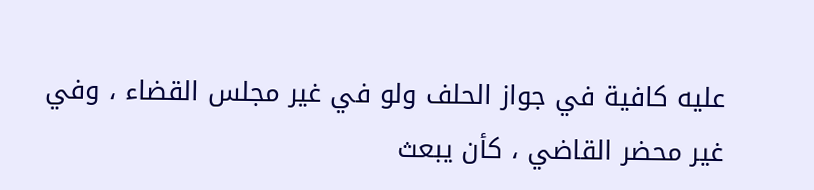عليه كافية في جواز الحلف ولو في غير مجلس القضاء ، وفي غير محضر القاضي ، كأن يبعث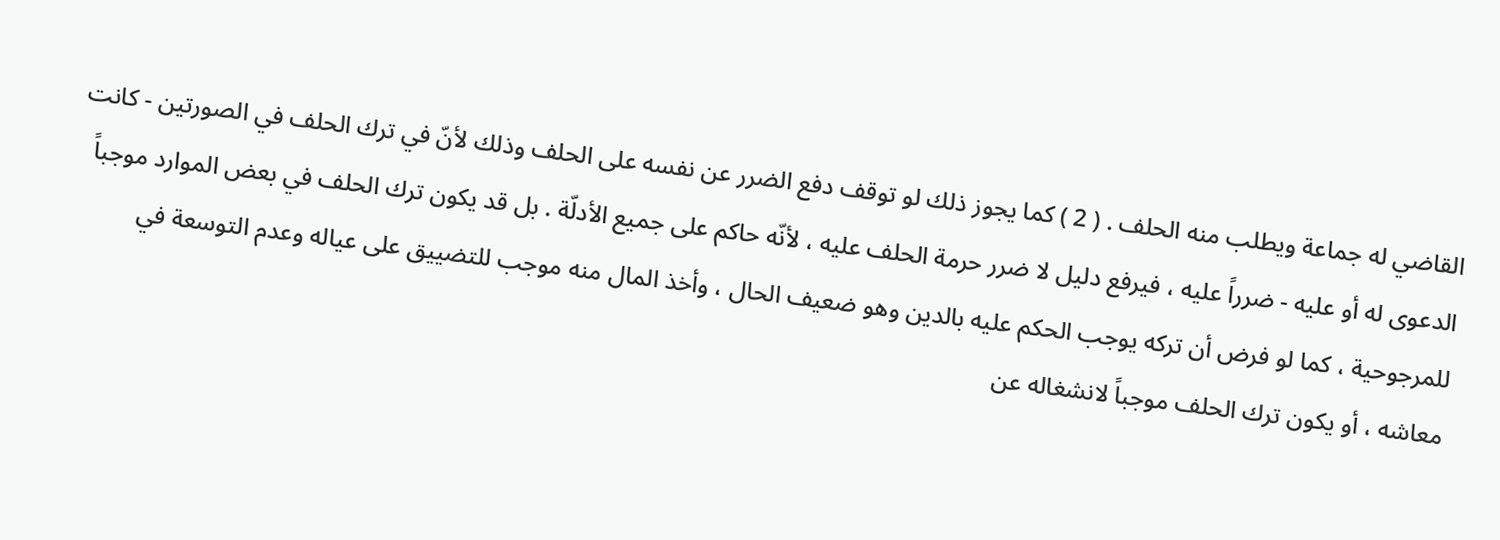القاضي له جماعة ويطلب منه الحلف . ( 2 ) كما يجوز ذلك لو توقف دفع الضرر عن نفسه على الحلف وذلك لأنّ في ترك الحلف في الصورتين - كانت الدعوى له أو عليه - ضرراً عليه ، فيرفع دليل لا ضرر حرمة الحلف عليه ، لأنّه حاكم على جميع الأدلّة . بل قد يكون ترك الحلف في بعض الموارد موجباً للمرجوحية ، كما لو فرض أن تركه يوجب الحكم عليه بالدين وهو ضعيف الحال ، وأخذ المال منه موجب للتضييق على عياله وعدم التوسعة في معاشه ، أو يكون ترك الحلف موجباً لانشغاله عن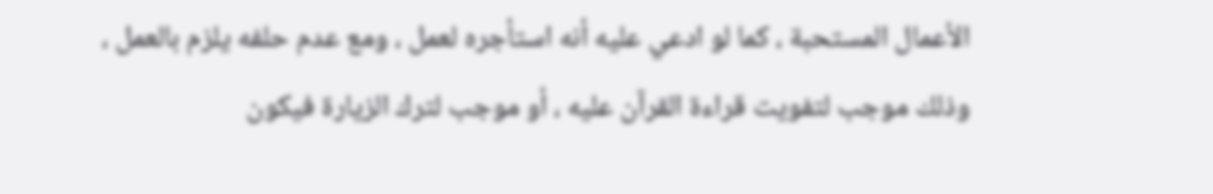الأعمال المستحبة ، كما لو ادعي عليه أنه استأجره لعمل ، ومع عدم حلفه يلزم بالعمل ، وذلك موجب لتفويت قراءة القرآن عليه ، أو موجب لترك الزيارة فيكون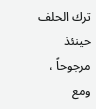ترك الحلف حينئذ مرجوحاً ، ومع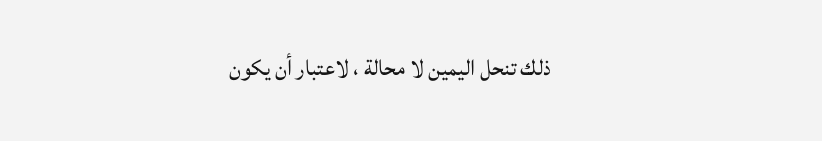ذلك تنحل اليمين لا محالة ، لاعتبار أن يكون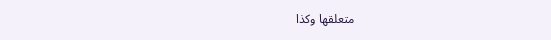متعلقها وكذا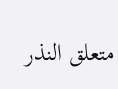متعلق النذر